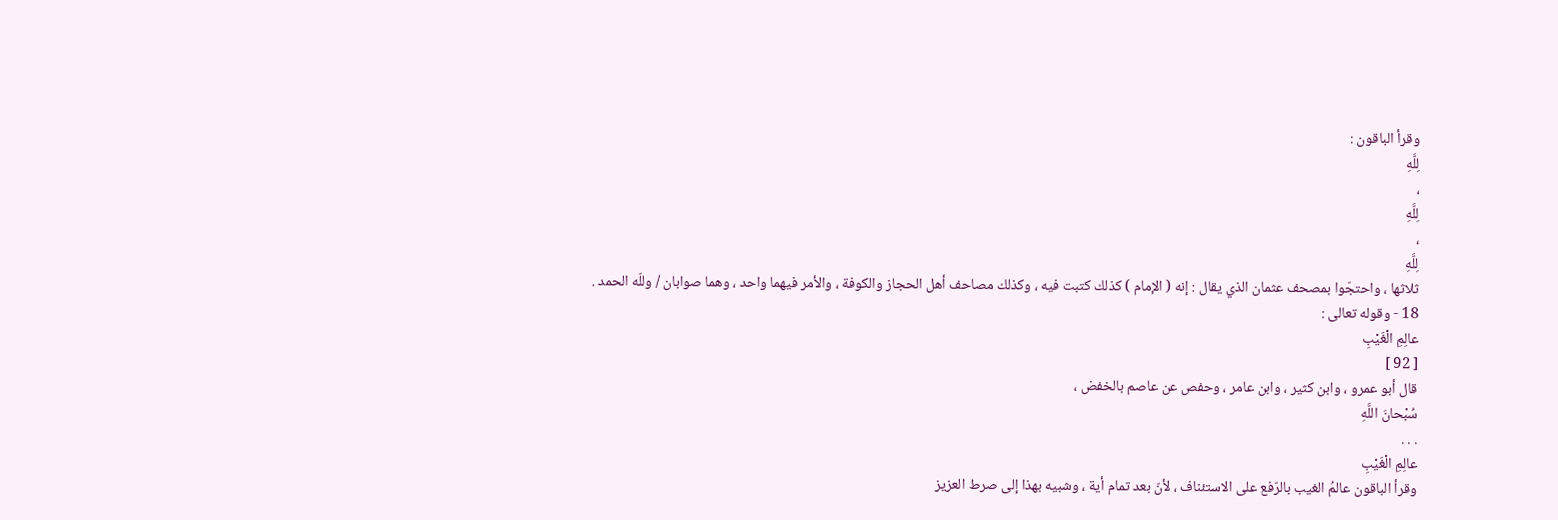وقرأ الباقون :
لِلَّهِ
،
لِلَّهِ
،
لِلَّهِ
ثلاثها ، واحتجّوا بمصحف عثمان الذي يقال : إنه ( الإمام ) كذلك كتبت فيه ، وكذلك مصاحف أهل الحجاز والكوفة ، والأمر فيهما واحد ، وهما صوابان / وللّه الحمد .
18 - وقوله تعالى :
عالِمِ الْغَيْبِ
[ 92 ]
قال أبو عمرو ، وابن كثير ، وابن عامر ، وحفص عن عاصم بالخفض ،
سُبْحانَ اللَّهِ
. . .
عالِمِ الْغَيْبِ
وقرأ الباقون عالمُ الغيب بالرّفع على الاستئناف ، لأنّ بعد تمام أية ، وشبيه بهذا إلى صرط العزيز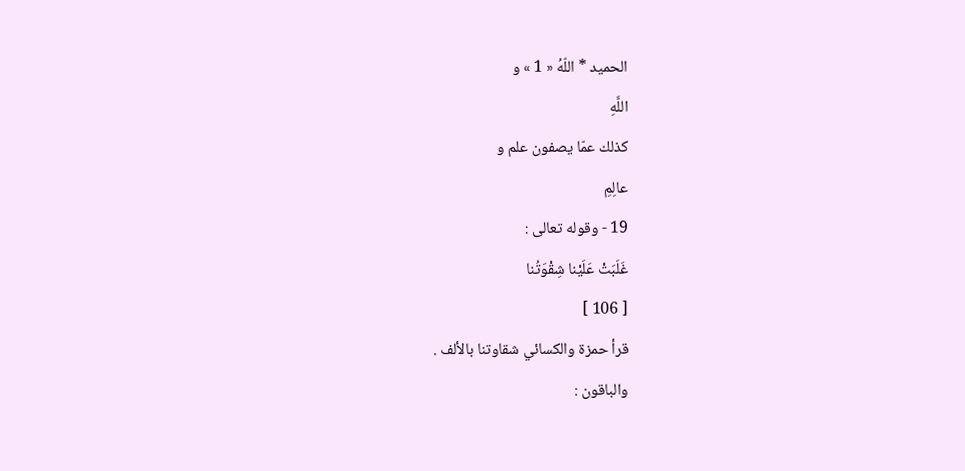الحميد * اللّهُ « 1 » و
اللَّهِ
كذلك عمّا يصفون علم و
عالِمِ
19 - وقوله تعالى :
غَلَبَتْ عَلَيْنا شِقْوَتُنا
[ 106 ]
قرأ حمزة والكسائي شقاوتنا بالألف .
والباقون :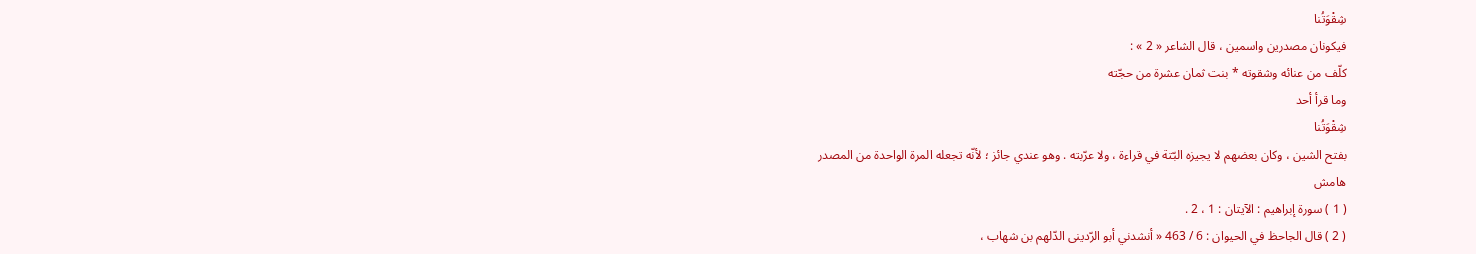شِقْوَتُنا
فيكونان مصدرين واسمين ، قال الشاعر « 2 » :
كلّف من عنائه وشقوته * بنت ثمان عشرة من حجّته
وما قرأ أحد
شِقْوَتُنا
بفتح الشين ، وكان بعضهم لا يجيزه البّتة في قراءة ، ولا عرّبته . وهو عندي جائز ؛ لأنّه تجعله المرة الواحدة من المصدر
هامش
( 1 ) سورة إبراهيم : الآيتان : 1 ، 2 .
( 2 ) قال الجاحظ في الحيوان : 6 / 463 « أنشدني أبو الرّدينى الدّلهم بن شهاب ،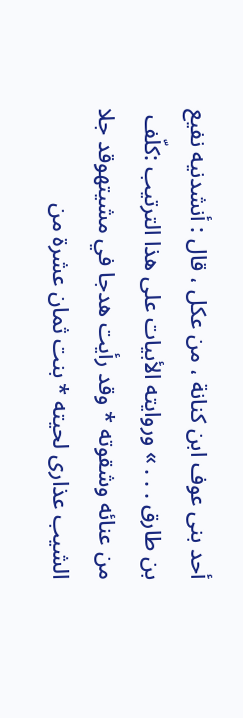أحد بنى عوف ابن كنانة ، من عكل ، قال : أنشدنيه نفيع بن طارق . . . » وروايته الأبيات على هذا الترتيب :كلّف من عنائه وشقوته * وقد رأيت هدجا في مشيتهوقد جلا الشيب عذارى لحيته * بنت ثمان عشرة من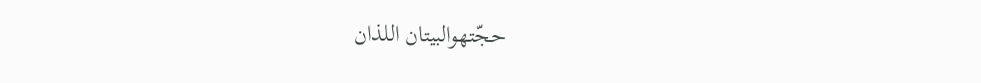حجّتهوالبيتان اللذان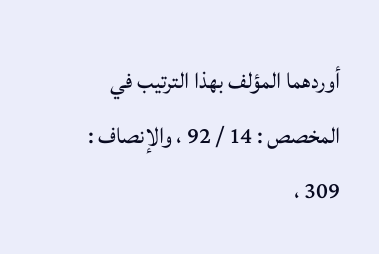أوردهما المؤلف بهذا الترتيب في المخصص : 14 / 92 ، والإنصاف : 309 ،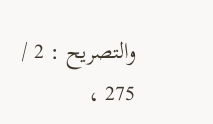والتصريح : 2 / 275 ،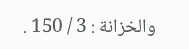والخزانة : 3 / 150 .